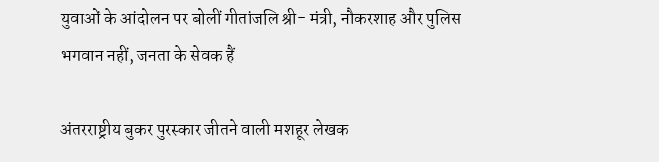युवाओं के आंदोलन पर बोलीं गीतांजलि श्री- मंत्री, नौकरशाह और पुलिस भगवान नहीं, जनता के सेवक हैं

अंतरराष्ट्रीय बुकर पुरस्कार जीतने वाली मशहूर लेखक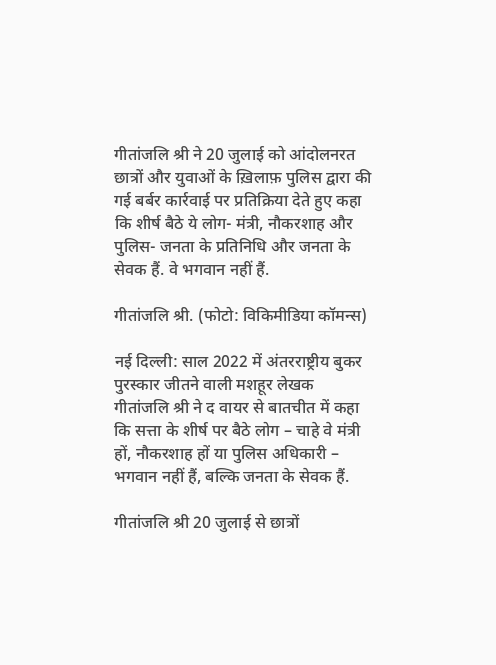गीतांजलि श्री ने 20 जुलाई को आंदोलनरत छात्रों और युवाओं के ख़िलाफ़ पुलिस द्वारा की गई बर्बर कार्रवाई पर प्रतिक्रिया देते हुए कहा कि शीर्ष बैठे ये लोग- मंत्री, नौकरशाह और पुलिस- जनता के प्रतिनिधि और जनता के सेवक हैं. वे भगवान नहीं हैं.

गीतांजलि श्री. (फोटो: विकिमीडिया कॉमन्स)

नई दिल्ली: साल 2022 में अंतरराष्ट्रीय बुकर पुरस्कार जीतने वाली मशहूर लेखक गीतांजलि श्री ने द वायर से बातचीत में कहा कि सत्ता के शीर्ष पर बैठे लोग – चाहे वे मंत्री हों, नौकरशाह हों या पुलिस अधिकारी – भगवान नहीं हैं, बल्कि जनता के सेवक हैं.

गीतांजलि श्री 20 जुलाई से छात्रों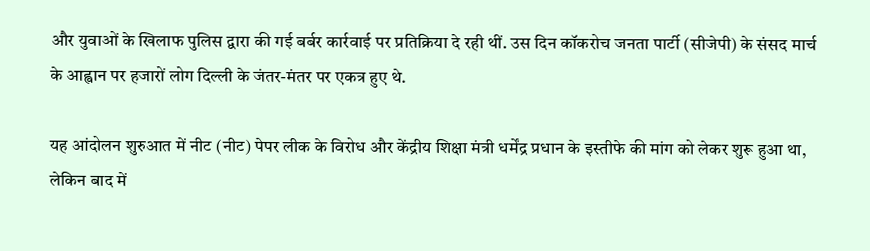और युवाओं के खिलाफ पुलिस द्वारा की गई बर्बर कार्रवाई पर प्रतिक्रिया दे रही थीं. उस दिन कॉकरोच जनता पार्टी (सीजेपी) के संसद मार्च के आह्वान पर हजारों लोग दिल्ली के जंतर-मंतर पर एकत्र हुए थे.

यह आंदोलन शुरुआत में नीट (नीट) पेपर लीक के विरोध और केंद्रीय शिक्षा मंत्री धर्मेंद्र प्रधान के इस्तीफे की मांग को लेकर शुरू हुआ था, लेकिन बाद में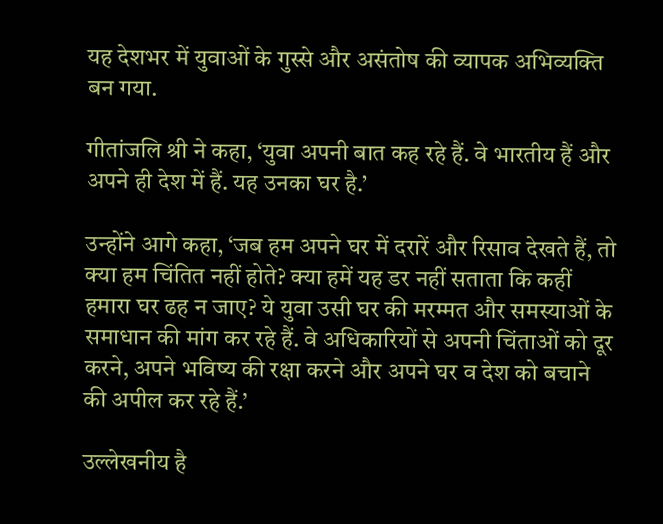यह देशभर में युवाओं के गुस्से और असंतोष की व्यापक अभिव्यक्ति बन गया.

गीतांजलि श्री ने कहा, ‘युवा अपनी बात कह रहे हैं. वे भारतीय हैं और अपने ही देश में हैं. यह उनका घर है.’

उन्होंने आगे कहा, ‘जब हम अपने घर में दरारें और रिसाव देखते हैं, तो क्या हम चिंतित नहीं होते? क्या हमें यह डर नहीं सताता कि कहीं हमारा घर ढह न जाए? ये युवा उसी घर की मरम्मत और समस्याओं के समाधान की मांग कर रहे हैं. वे अधिकारियों से अपनी चिंताओं को दूर करने, अपने भविष्य की रक्षा करने और अपने घर व देश को बचाने की अपील कर रहे हैं.’

उल्लेखनीय है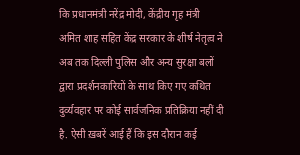कि प्रधानमंत्री नरेंद्र मोदी, केंद्रीय गृह मंत्री अमित शाह सहित केंद्र सरकार के शीर्ष नेतृत्व ने अब तक दिल्ली पुलिस और अन्य सुरक्षा बलों द्वारा प्रदर्शनकारियों के साथ किए गए कथित दुर्व्यवहार पर कोई सार्वजनिक प्रतिक्रिया नहीं दी है. ऐसी ख़बरें आई हैं कि इस दौरान कई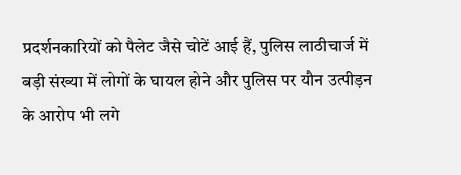प्रदर्शनकारियों को पैलेट जैसे चोटें आई हैं, पुलिस लाठीचार्ज में बड़ी संख्या में लोगों के घायल होने और पुलिस पर यौन उत्पीड़न के आरोप भी लगे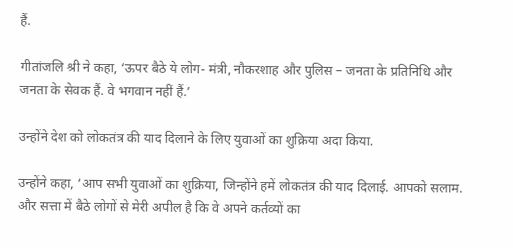हैं.

गीतांजलि श्री ने कहा, ‘ऊपर बैठे ये लोग- मंत्री, नौकरशाह और पुलिस – जनता के प्रतिनिधि और जनता के सेवक हैं. वे भगवान नहीं हैं.’

उन्होंने देश को लोकतंत्र की याद दिलाने के लिए युवाओं का शुक्रिया अदा किया.

उन्होंने कहा, ‘आप सभी युवाओं का शुक्रिया, जिन्होंने हमें लोकतंत्र की याद दिलाई. आपको सलाम. और सत्ता में बैठे लोगों से मेरी अपील है कि वे अपने कर्तव्यों का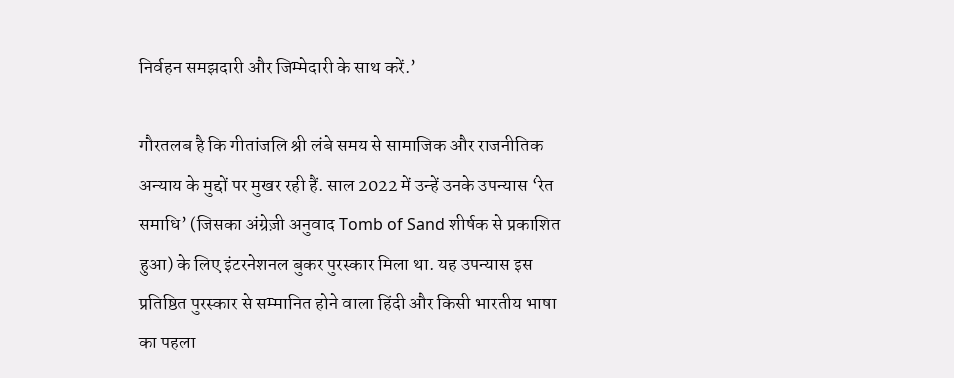निर्वहन समझदारी और जिम्मेदारी के साथ करें.’

गौरतलब है कि गीतांजलि श्री लंबे समय से सामाजिक और राजनीतिक अन्याय के मुद्दों पर मुखर रही हैं. साल 2022 में उन्हें उनके उपन्यास ‘रेत समाधि’ (जिसका अंग्रेज़ी अनुवाद Tomb of Sand शीर्षक से प्रकाशित हुआ) के लिए इंटरनेशनल बुकर पुरस्कार मिला था. यह उपन्यास इस प्रतिष्ठित पुरस्कार से सम्मानित होने वाला हिंदी और किसी भारतीय भाषा का पहला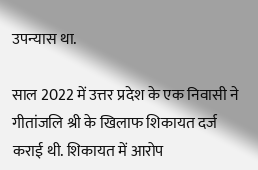उपन्यास था.

साल 2022 में उत्तर प्रदेश के एक निवासी ने गीतांजलि श्री के खिलाफ शिकायत दर्ज कराई थी. शिकायत में आरोप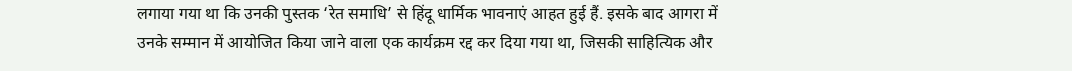लगाया गया था कि उनकी पुस्तक ‘रेत समाधि’ से हिंदू धार्मिक भावनाएं आहत हुई हैं. इसके बाद आगरा में उनके सम्मान में आयोजित किया जाने वाला एक कार्यक्रम रद्द कर दिया गया था, जिसकी साहित्यिक और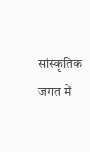सांस्कृतिक जगत में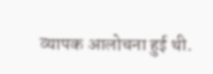व्यापक आलोचना हुई थी.